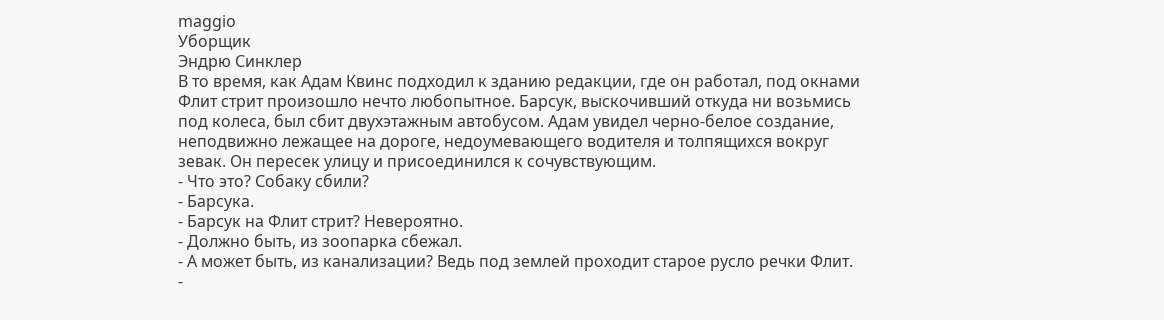maggio
Уборщик
Эндрю Синклер
В то время, как Адам Квинс подходил к зданию редакции, где он работал, под окнами Флит стрит произошло нечто любопытное. Барсук, выскочивший откуда ни возьмись под колеса, был сбит двухэтажным автобусом. Адам увидел черно-белое создание, неподвижно лежащее на дороге, недоумевающего водителя и толпящихся вокруг зевак. Он пересек улицу и присоединился к сочувствующим.
- Что это? Собаку сбили?
- Барсука.
- Барсук на Флит стрит? Невероятно.
- Должно быть, из зоопарка сбежал.
- А может быть, из канализации? Ведь под землей проходит старое русло речки Флит.
-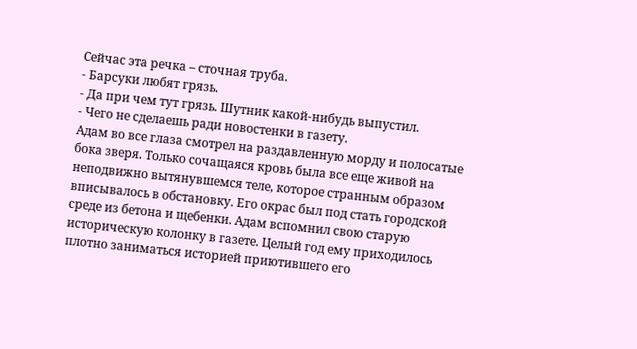Сейчас эта речка – сточная труба.
- Барсуки любят грязь.
- Да при чем тут грязь. Шутник какой-нибудь выпустил.
- Чего не сделаешь ради новостенки в газету.
Адам во все глаза смотрел на раздавленную морду и полосатые бока зверя. Только сочащаяся кровь была все еще живой на неподвижно вытянувшемся теле, которое странным образом вписывалось в обстановку. Его окрас был под стать городской среде из бетона и щебенки. Адам вспомнил свою старую историческую колонку в газете. Целый год ему приходилось плотно заниматься историей приютившего его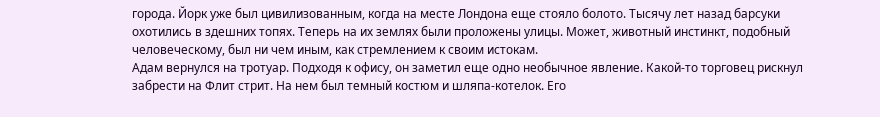города. Йорк уже был цивилизованным, когда на месте Лондона еще стояло болото. Тысячу лет назад барсуки охотились в здешних топях. Теперь на их землях были проложены улицы. Может, животный инстинкт, подобный человеческому, был ни чем иным, как стремлением к своим истокам.
Адам вернулся на тротуар. Подходя к офису, он заметил еще одно необычное явление. Какой-то торговец рискнул забрести на Флит стрит. На нем был темный костюм и шляпа-котелок. Его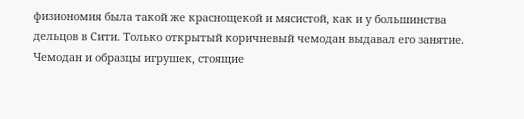физиономия была такой же краснощекой и мясистой, как и у большинства дельцов в Сити. Только открытый коричневый чемодан выдавал его занятие. Чемодан и образцы игрушек, стоящие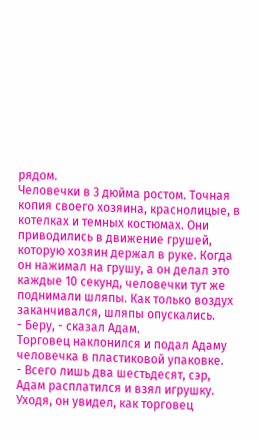рядом.
Человечки в 3 дюйма ростом. Точная копия своего хозяина, краснолицые, в котелках и темных костюмах. Они приводились в движение грушей, которую хозяин держал в руке. Когда он нажимал на грушу, а он делал это каждые 10 секунд, человечки тут же поднимали шляпы. Как только воздух заканчивался, шляпы опускались.
- Беру, - сказал Адам.
Торговец наклонился и подал Адаму человечка в пластиковой упаковке.
- Всего лишь два шестьдесят, сэр,
Адам расплатился и взял игрушку.
Уходя, он увидел, как торговец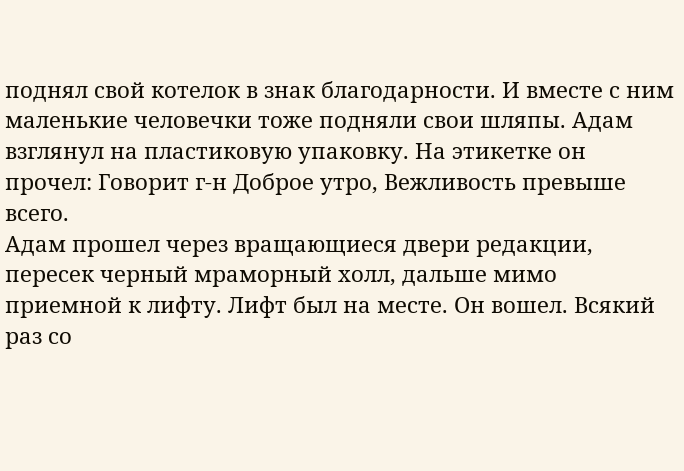поднял свой котелок в знак благодарности. И вместе с ним маленькие человечки тоже подняли свои шляпы. Адам взглянул на пластиковую упаковку. На этикетке он прочел: Говорит г-н Доброе утро, Вежливость превыше всего.
Адам прошел через вращающиеся двери редакции, пересек черный мраморный холл, дальше мимо приемной к лифту. Лифт был на месте. Он вошел. Всякий раз со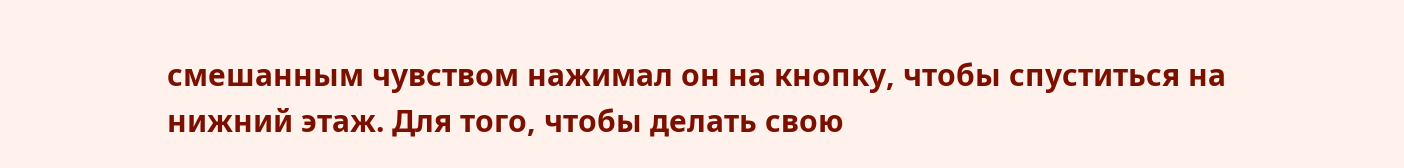смешанным чувством нажимал он на кнопку, чтобы спуститься на нижний этаж. Для того, чтобы делать свою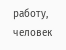работу, человек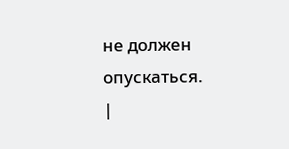не должен опускаться.
|